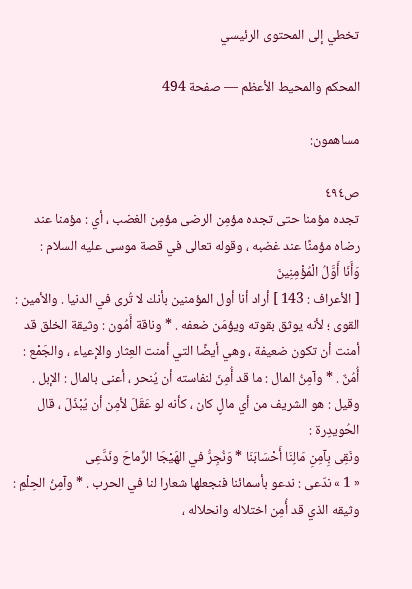تخطي إلى المحتوى الرئيسي

المحكم والمحيط الأعظم — صفحة 494

مساهمون:

ص٤٩٤
تجده مؤمنا حتى تجده مؤمِن الرضى مؤمِن الغضب ، أي : مؤمنا عند رضاه مؤمنًا عند غضبه ، وقوله تعالى في قصة موسى عليه السلام :
وَأَنَا أَوَّلُ الْمُؤْمِنِينَ
[ الأعراف : 143 ] أراد أنا أول المؤمنين بأنك لا تُرى في الدنيا . والأمين : القوى ؛ لأنه يوثق بقوته ويؤمَن ضعفه . * وناقة أَمُون : وثيقة الخلق قد أمنت أن تكون ضعيفة ، وهي أيضًا التي أمنت العِثار والإعياء ، والجَمْع : أُمُنٌ . * وآمِنُ المال : ما قد أُمِنَ لنفاسته أن يُنحر ، أعنى بالمال : الإبل . وقيل : هو الشريف من أي مالٍ كان ، كأنه لو عَقَلَ لأمِن أن يُبْذَلَ ، قال الحُويدِرة :
ونَقِى بِآمِنِ مَالِنَا أَحْسَابَنَا * وَنُجِرُّ في الهَيْجَا الرِّماحَ ونَدَّعِى
« 1 » ندّعى : ندعو بأسمائنا فنجعلها شعارا لنا في الحرب . * وآمِنُ الحِلْمِ : وثيقه الذي قد أُمِن اختلاله وانحلاله ،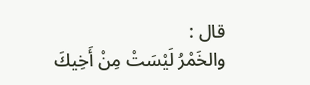قال :
والخَمْرُ لَيْسَتْ مِنْ أَخِيكَ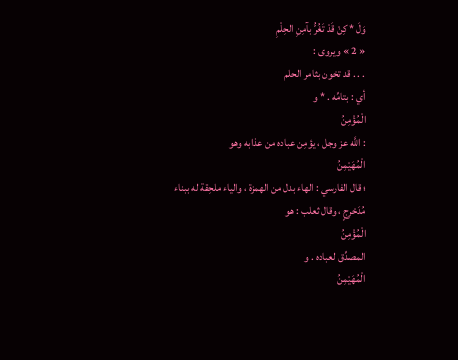وَلَ * كِنْ قَدْ تَغُرُّ بآمِنِ الحِلْمِ
« 2 » ويروى :
. . . قد تخون بثامر الحلم
أي : بتامِّه . * و
الْمُؤْمِنُ
: اللَّه عز وجل ، يؤمِن عباده من عذابه وهو
الْمُهَيْمِنُ
؛ قال الفارسي : الهاء بدل من الهمزة ، والياء ملحِقة له ببناء مُدَحْرِجٍ ، وقال ثعلب : هو
الْمُؤْمِنُ
المصدِّق لعباده . و
الْمُهَيْمِنُ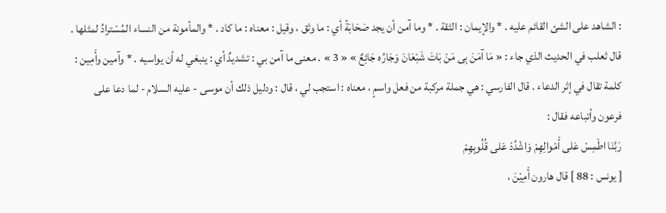: الشاهد على الشئ القائم عليه . * والإيمان : الثقة . * وما آمن أن يجد صَحَابَةً أي : ما وثق ، وقيل : معناه : ما كاد . * والمأمونة من النساء المُسْترادُ لمثلها . قال ثعلب في الحديث الذي جاء : « مَا آمَنَ بِى مَنْ بَاتَ شَبْعَانَ وَجَارُه جَائِعٌ » « 3 » . معنى ما آمن بي : تشديدٌ أي : ينبغي له أن يواسيه . * وآمين وأَمِين : كلمة تقال في إثر الدعاء . قال الفارسي : هي جملة مركبة من فعل واسمٍ ، معناه : استجب لي ، قال : ودليل ذلك أن موسى - عليه السلام - لما دعا على فرعون وأتباعه فقال :
رَبَّنَا اطْمِسْ عَلى أَمْوالِهِمْ وَاشْدُدْ عَلى قُلُوبِهِمْ
[ يونس : 88 ] قال هارون أَمِيْنَ ،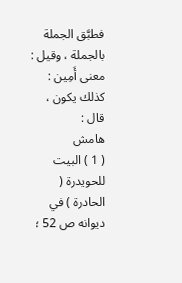فطبَّق الجملة بالجملة ، وقيل : معنى أَمِين : كذلك يكون ، قال :
هامش
( 1 ) البيت للحويدرة ( الحادرة ) في ديوانه ص 52 ؛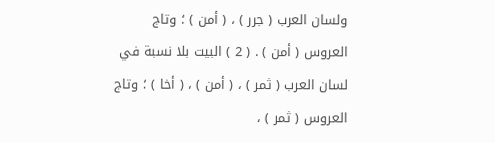ولسان العرب ( جرر ) ، ( أمن ) ؛ وتاج العروس ( أمن ) . ( 2 ) البيت بلا نسبة في لسان العرب ( ثمر ) ، ( أمن ) ، ( أخا ) ؛ وتاج العروس ( ثمر ) ،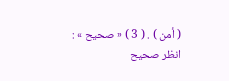( أمن ) . ( 3 ) « صحيح » : انظر صحيح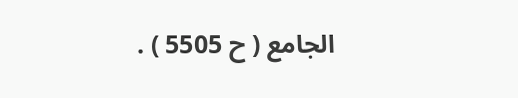الجامع ( ح 5505 ) .